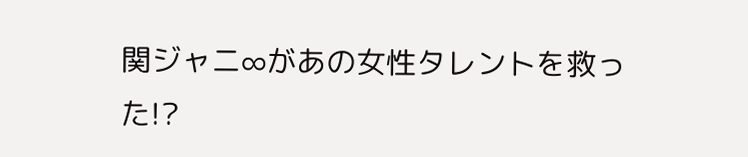関ジャニ∞があの女性タレントを救った!?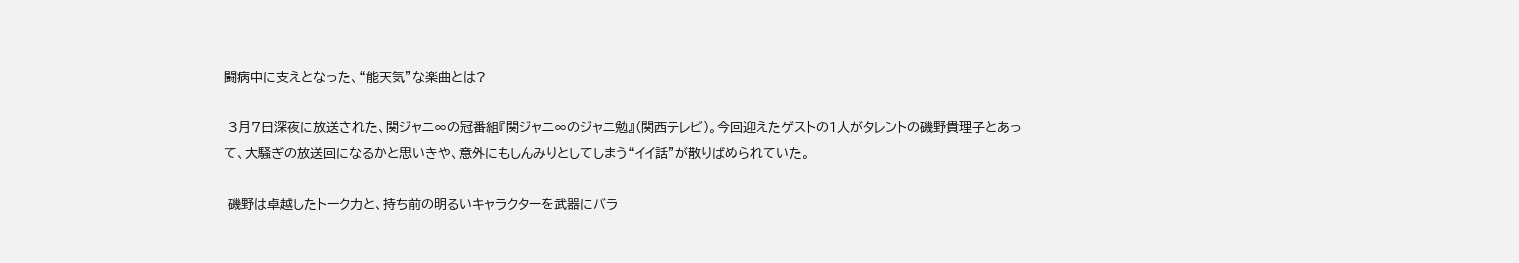闘病中に支えとなった、“能天気”な楽曲とは?

 3月7日深夜に放送された、関ジャニ∞の冠番組『関ジャニ∞のジャニ勉』(関西テレビ)。今回迎えたゲストの1人がタレントの磯野貴理子とあって、大騒ぎの放送回になるかと思いきや、意外にもしんみりとしてしまう“イイ話”が散りばめられていた。

 磯野は卓越したトーク力と、持ち前の明るいキャラクターを武器にバラ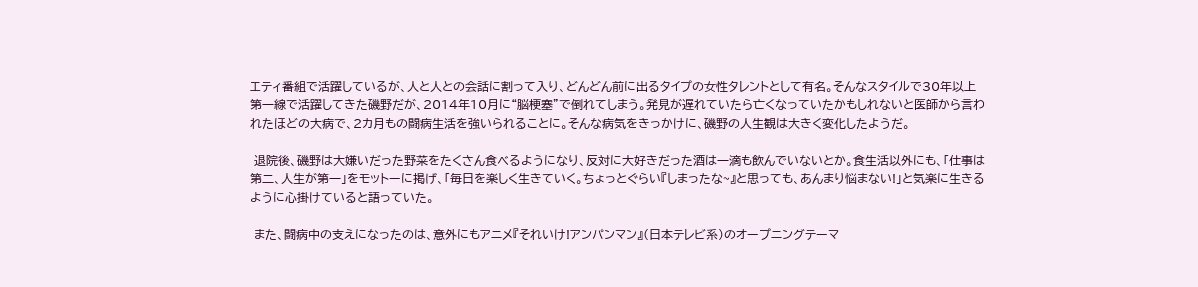エティ番組で活躍しているが、人と人との会話に割って入り、どんどん前に出るタイプの女性タレントとして有名。そんなスタイルで30年以上第一線で活躍してきた磯野だが、2014年10月に“脳梗塞”で倒れてしまう。発見が遅れていたら亡くなっていたかもしれないと医師から言われたほどの大病で、2カ月もの闘病生活を強いられることに。そんな病気をきっかけに、磯野の人生観は大きく変化したようだ。

 退院後、磯野は大嫌いだった野菜をたくさん食べるようになり、反対に大好きだった酒は一滴も飲んでいないとか。食生活以外にも、「仕事は第二、人生が第一」をモットーに掲げ、「毎日を楽しく生きていく。ちょっとぐらい『しまったな~』と思っても、あんまり悩まない!」と気楽に生きるように心掛けていると語っていた。

 また、闘病中の支えになったのは、意外にもアニメ『それいけ!アンパンマン』(日本テレビ系)のオープニングテーマ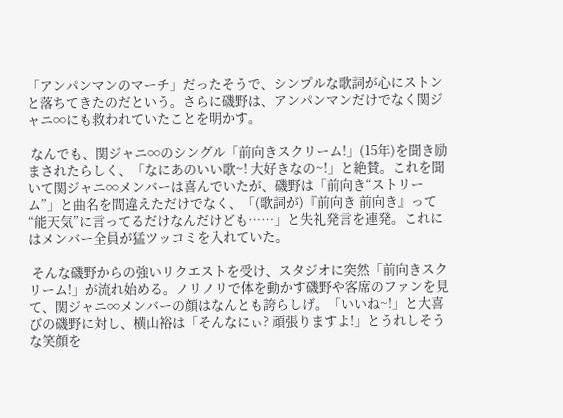「アンパンマンのマーチ」だったそうで、シンプルな歌詞が心にストンと落ちてきたのだという。さらに磯野は、アンパンマンだけでなく関ジャニ∞にも救われていたことを明かす。

 なんでも、関ジャニ∞のシングル「前向きスクリーム!」(15年)を聞き励まされたらしく、「なにあのいい歌~! 大好きなの~!」と絶賛。これを聞いて関ジャニ∞メンバーは喜んでいたが、磯野は「前向き“ストリーム”」と曲名を間違えただけでなく、「(歌詞が)『前向き 前向き』って“能天気”に言ってるだけなんだけども……」と失礼発言を連発。これにはメンバー全員が猛ツッコミを入れていた。

 そんな磯野からの強いリクエストを受け、スタジオに突然「前向きスクリーム!」が流れ始める。ノリノリで体を動かす磯野や客席のファンを見て、関ジャニ∞メンバーの顔はなんとも誇らしげ。「いいね~!」と大喜びの磯野に対し、横山裕は「そんなにぃ? 頑張りますよ!」とうれしそうな笑顔を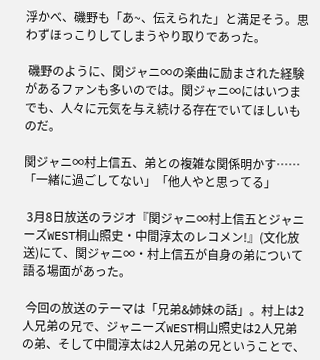浮かべ、磯野も「あ~、伝えられた」と満足そう。思わずほっこりしてしまうやり取りであった。

 磯野のように、関ジャニ∞の楽曲に励まされた経験があるファンも多いのでは。関ジャニ∞にはいつまでも、人々に元気を与え続ける存在でいてほしいものだ。

関ジャニ∞村上信五、弟との複雑な関係明かす……「一緒に過ごしてない」「他人やと思ってる」

 3月8日放送のラジオ『関ジャニ∞村上信五とジャニーズWEST桐山照史・中間淳太のレコメン!』(文化放送)にて、関ジャニ∞・村上信五が自身の弟について語る場面があった。

 今回の放送のテーマは「兄弟&姉妹の話」。村上は2人兄弟の兄で、ジャニーズWEST桐山照史は2人兄弟の弟、そして中間淳太は2人兄弟の兄ということで、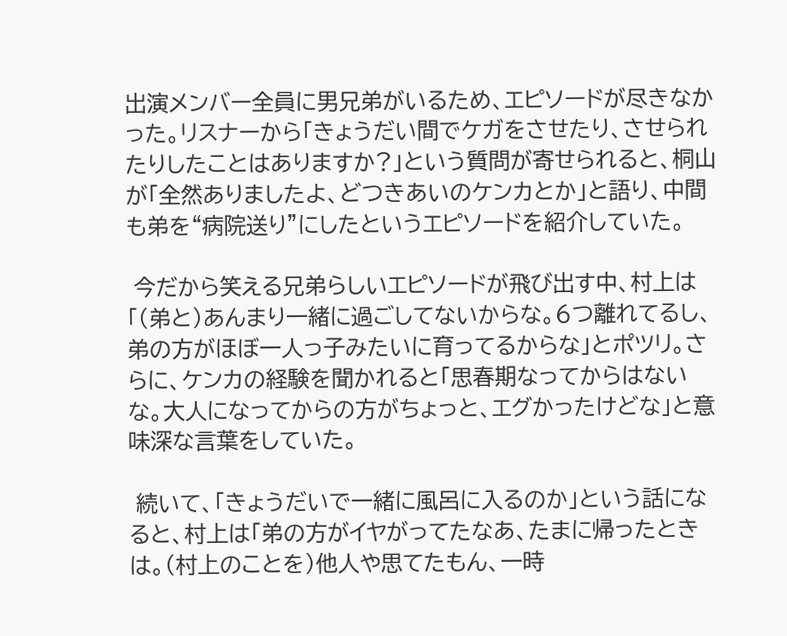出演メンバー全員に男兄弟がいるため、エピソードが尽きなかった。リスナーから「きょうだい間でケガをさせたり、させられたりしたことはありますか?」という質問が寄せられると、桐山が「全然ありましたよ、どつきあいのケンカとか」と語り、中間も弟を“病院送り”にしたというエピソードを紹介していた。

 今だから笑える兄弟らしいエピソードが飛び出す中、村上は「(弟と)あんまり一緒に過ごしてないからな。6つ離れてるし、弟の方がほぼ一人っ子みたいに育ってるからな」とポツリ。さらに、ケンカの経験を聞かれると「思春期なってからはないな。大人になってからの方がちょっと、エグかったけどな」と意味深な言葉をしていた。

 続いて、「きょうだいで一緒に風呂に入るのか」という話になると、村上は「弟の方がイヤがってたなあ、たまに帰ったときは。(村上のことを)他人や思てたもん、一時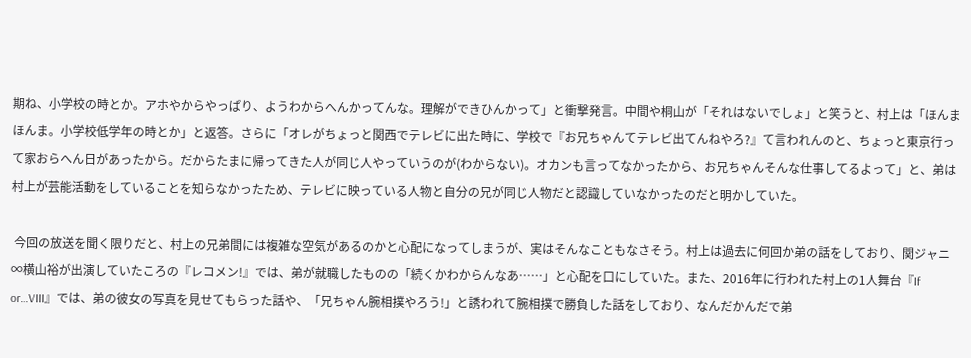期ね、小学校の時とか。アホやからやっぱり、ようわからへんかってんな。理解ができひんかって」と衝撃発言。中間や桐山が「それはないでしょ」と笑うと、村上は「ほんまほんま。小学校低学年の時とか」と返答。さらに「オレがちょっと関西でテレビに出た時に、学校で『お兄ちゃんてテレビ出てんねやろ?』て言われんのと、ちょっと東京行って家おらへん日があったから。だからたまに帰ってきた人が同じ人やっていうのが(わからない)。オカンも言ってなかったから、お兄ちゃんそんな仕事してるよって」と、弟は村上が芸能活動をしていることを知らなかったため、テレビに映っている人物と自分の兄が同じ人物だと認識していなかったのだと明かしていた。

 今回の放送を聞く限りだと、村上の兄弟間には複雑な空気があるのかと心配になってしまうが、実はそんなこともなさそう。村上は過去に何回か弟の話をしており、関ジャニ∞横山裕が出演していたころの『レコメン!』では、弟が就職したものの「続くかわからんなあ……」と心配を口にしていた。また、2016年に行われた村上の1人舞台『If or…VIII』では、弟の彼女の写真を見せてもらった話や、「兄ちゃん腕相撲やろう!」と誘われて腕相撲で勝負した話をしており、なんだかんだで弟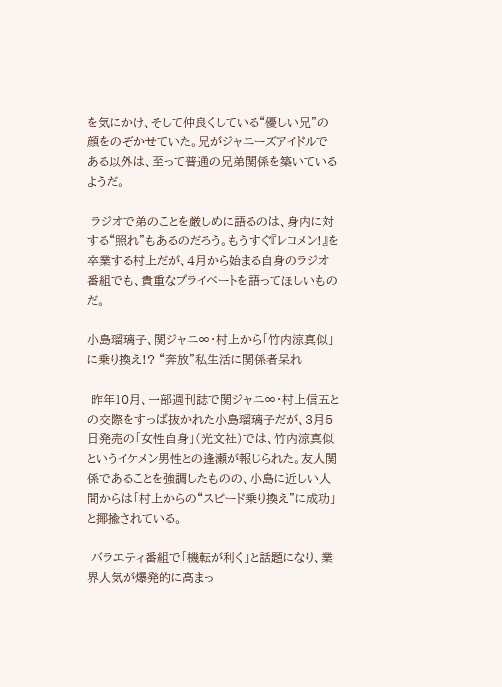を気にかけ、そして仲良くしている“優しい兄”の顔をのぞかせていた。兄がジャニーズアイドルである以外は、至って普通の兄弟関係を築いているようだ。

 ラジオで弟のことを厳しめに語るのは、身内に対する“照れ”もあるのだろう。もうすぐ『レコメン!』を卒業する村上だが、4月から始まる自身のラジオ番組でも、貴重なプライベートを語ってほしいものだ。

小島瑠璃子、関ジャニ∞・村上から「竹内涼真似」に乗り換え!? “奔放”私生活に関係者呆れ

 昨年10月、一部週刊誌で関ジャニ∞・村上信五との交際をすっぱ抜かれた小島瑠璃子だが、3月5日発売の「女性自身」(光文社)では、竹内涼真似というイケメン男性との逢瀬が報じられた。友人関係であることを強調したものの、小島に近しい人間からは「村上からの“スピード乗り換え”に成功」と揶揄されている。

 バラエティ番組で「機転が利く」と話題になり、業界人気が爆発的に高まっ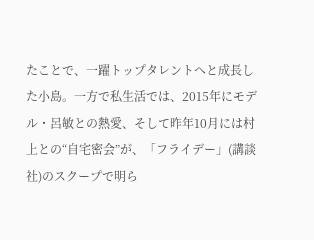たことで、一躍トップタレントへと成長した小島。一方で私生活では、2015年にモデル・呂敏との熱愛、そして昨年10月には村上との“自宅密会”が、「フライデー」(講談社)のスクープで明ら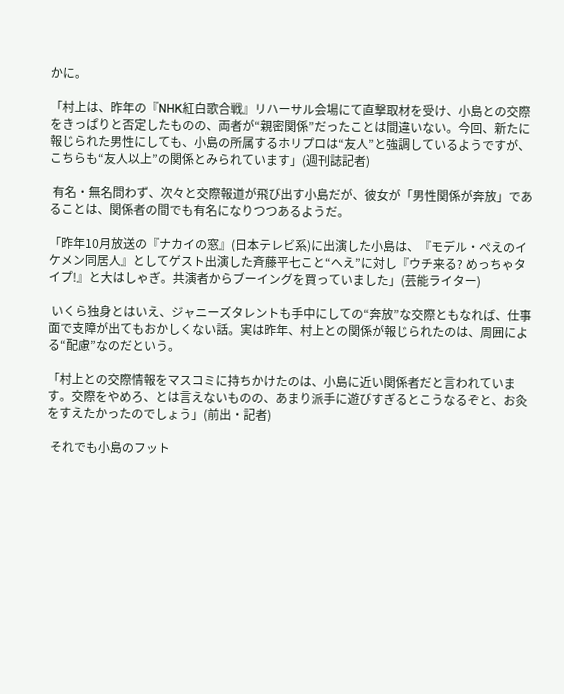かに。

「村上は、昨年の『NHK紅白歌合戦』リハーサル会場にて直撃取材を受け、小島との交際をきっぱりと否定したものの、両者が“親密関係”だったことは間違いない。今回、新たに報じられた男性にしても、小島の所属するホリプロは“友人”と強調しているようですが、こちらも“友人以上”の関係とみられています」(週刊誌記者)

 有名・無名問わず、次々と交際報道が飛び出す小島だが、彼女が「男性関係が奔放」であることは、関係者の間でも有名になりつつあるようだ。

「昨年10月放送の『ナカイの窓』(日本テレビ系)に出演した小島は、『モデル・ぺえのイケメン同居人』としてゲスト出演した斉藤平七こと“へえ”に対し『ウチ来る? めっちゃタイプ!』と大はしゃぎ。共演者からブーイングを買っていました」(芸能ライター)

 いくら独身とはいえ、ジャニーズタレントも手中にしての“奔放”な交際ともなれば、仕事面で支障が出てもおかしくない話。実は昨年、村上との関係が報じられたのは、周囲による“配慮”なのだという。

「村上との交際情報をマスコミに持ちかけたのは、小島に近い関係者だと言われています。交際をやめろ、とは言えないものの、あまり派手に遊びすぎるとこうなるぞと、お灸をすえたかったのでしょう」(前出・記者)

 それでも小島のフット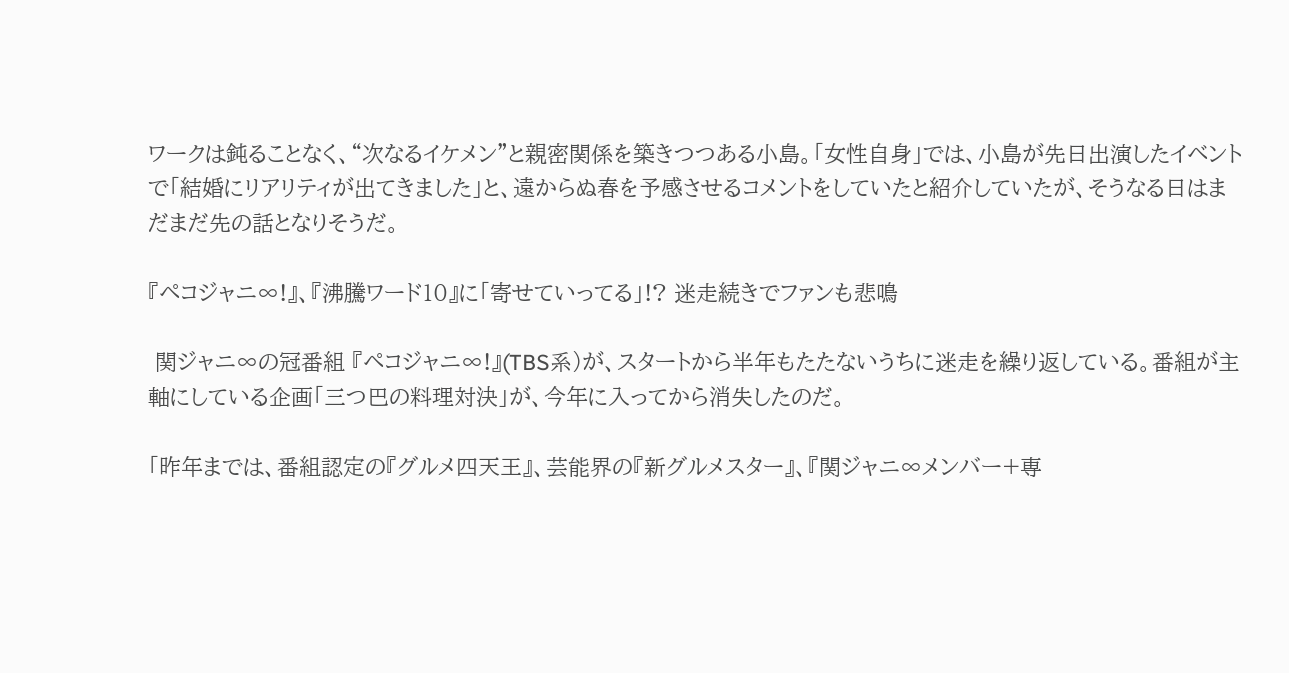ワークは鈍ることなく、“次なるイケメン”と親密関係を築きつつある小島。「女性自身」では、小島が先日出演したイベントで「結婚にリアリティが出てきました」と、遠からぬ春を予感させるコメントをしていたと紹介していたが、そうなる日はまだまだ先の話となりそうだ。

『ペコジャニ∞!』、『沸騰ワード10』に「寄せていってる」!? 迷走続きでファンも悲鳴

 関ジャニ∞の冠番組 『ペコジャニ∞!』(TBS系)が、スタートから半年もたたないうちに迷走を繰り返している。番組が主軸にしている企画「三つ巴の料理対決」が、今年に入ってから消失したのだ。

「昨年までは、番組認定の『グルメ四天王』、芸能界の『新グルメスター』、『関ジャニ∞メンバー+専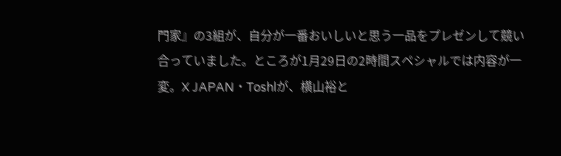門家』の3組が、自分が一番おいしいと思う一品をプレゼンして競い合っていました。ところが1月29日の2時間スペシャルでは内容が一変。X JAPAN・Toshlが、横山裕と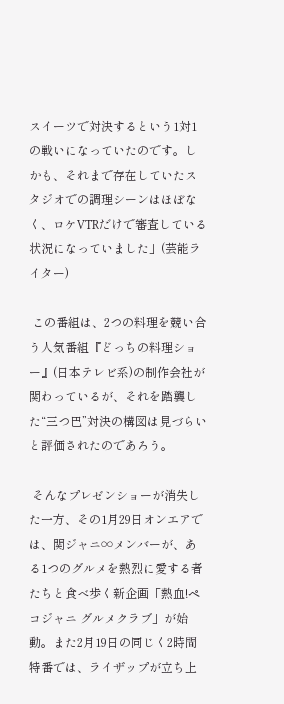スイーツで対決するという1対1の戦いになっていたのです。しかも、それまで存在していたスタジオでの調理シーンはほぼなく、ロケVTRだけで審査している状況になっていました」(芸能ライター)

 この番組は、2つの料理を競い合う人気番組『どっちの料理ショー』(日本テレビ系)の制作会社が関わっているが、それを踏襲した“三つ巴”対決の構図は見づらいと評価されたのであろう。

 そんなプレゼンショーが消失した一方、その1月29日オンエアでは、関ジャニ∞メンバーが、ある1つのグルメを熱烈に愛する者たちと食べ歩く新企画「熱血!ペコジャニ グルメクラブ」が始動。また2月19日の同じく2時間特番では、ライザップが立ち上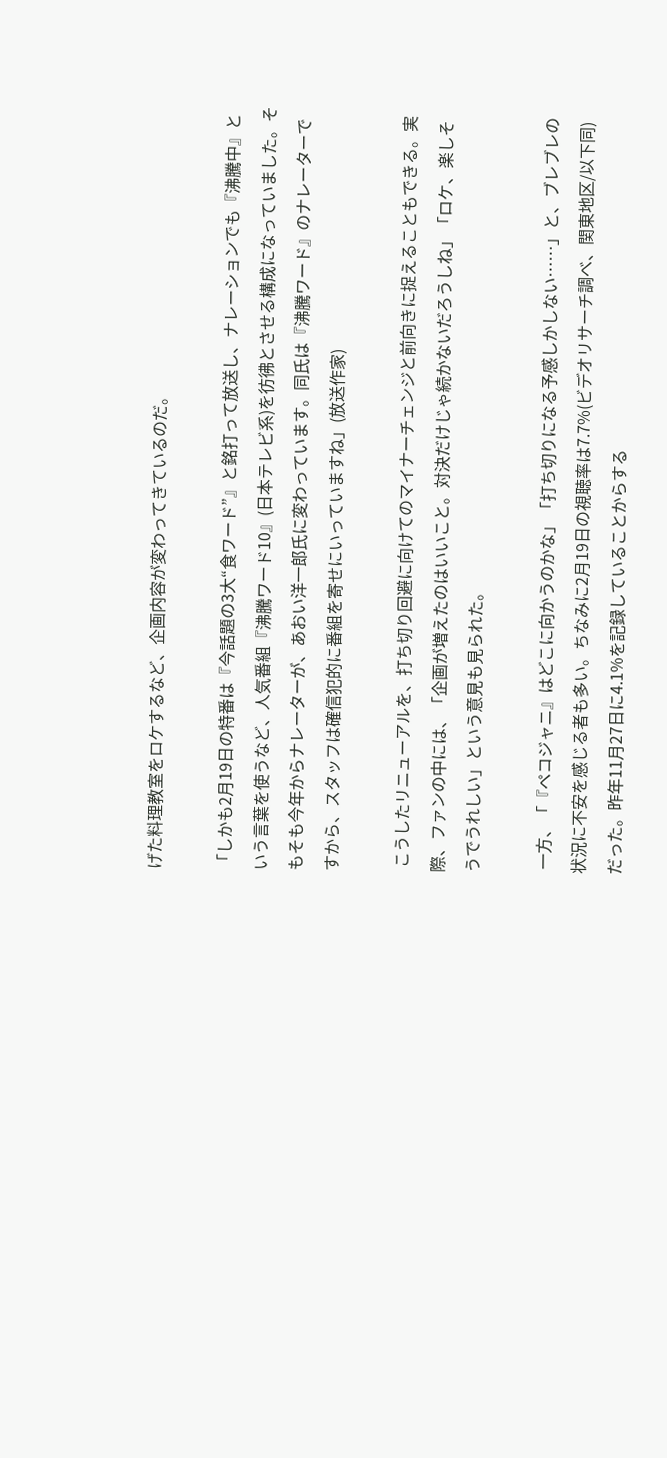げた料理教室をロケするなど、企画内容が変わってきているのだ。

「しかも2月19日の特番は『今話題の3大“食ワード”』と銘打って放送し、ナレーションでも『沸騰中』という言葉を使うなど、人気番組『沸騰ワード10』(日本テレビ系)を彷彿とさせる構成になっていました。そもそも今年からナレーターが、あおい洋一郎氏に変わっています。同氏は『沸騰ワード』のナレーターですから、スタッフは確信犯的に番組を寄せにいっていますね」(放送作家)

 こうしたリニューアルを、打ち切り回避に向けてのマイナーチェンジと前向きに捉えることもできる。実際、ファンの中には、「企画が増えたのはいいこと。対決だけじゃ続かないだろうしね」「ロケ、楽しそうでうれしい」という意見も見られた。

 一方、「『ペコジャニ』はどこに向かうのかな」「打ち切りになる予感しかしない……」と、ブレブレの状況に不安を感じる者も多い。ちなみに2月19日の視聴率は7.7%(ビデオリサーチ調べ、関東地区/以下同)だった。昨年11月27日に4.1%を記録していることからする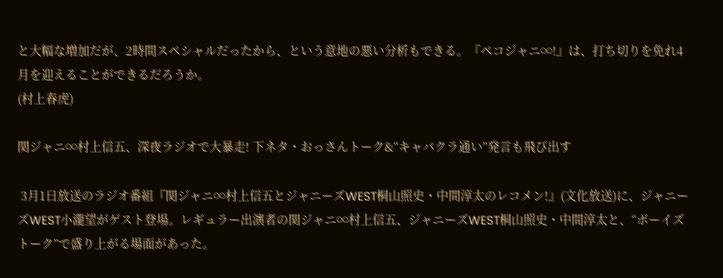と大幅な増加だが、2時間スペシャルだったから、という意地の悪い分析もできる。『ペコジャニ∞!』は、打ち切りを免れ4月を迎えることができるだろうか。
(村上春虎)

関ジャニ∞村上信五、深夜ラジオで大暴走! 下ネタ・おっさんトーク&“キャバクラ通い”発言も飛び出す

 3月1日放送のラジオ番組『関ジャニ∞村上信五とジャニーズWEST桐山照史・中間淳太のレコメン!』(文化放送)に、ジャニーズWEST小瀧望がゲスト登場。レギュラー出演者の関ジャニ∞村上信五、ジャニーズWEST桐山照史・中間淳太と、“ボーイズトーク”で盛り上がる場面があった。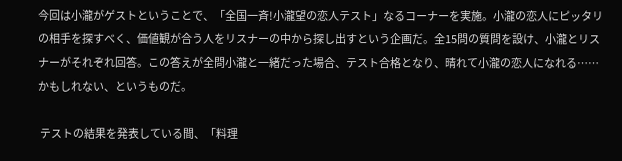今回は小瀧がゲストということで、「全国一斉!小瀧望の恋人テスト」なるコーナーを実施。小瀧の恋人にピッタリの相手を探すべく、価値観が合う人をリスナーの中から探し出すという企画だ。全15問の質問を設け、小瀧とリスナーがそれぞれ回答。この答えが全問小瀧と一緒だった場合、テスト合格となり、晴れて小瀧の恋人になれる……かもしれない、というものだ。

 テストの結果を発表している間、「料理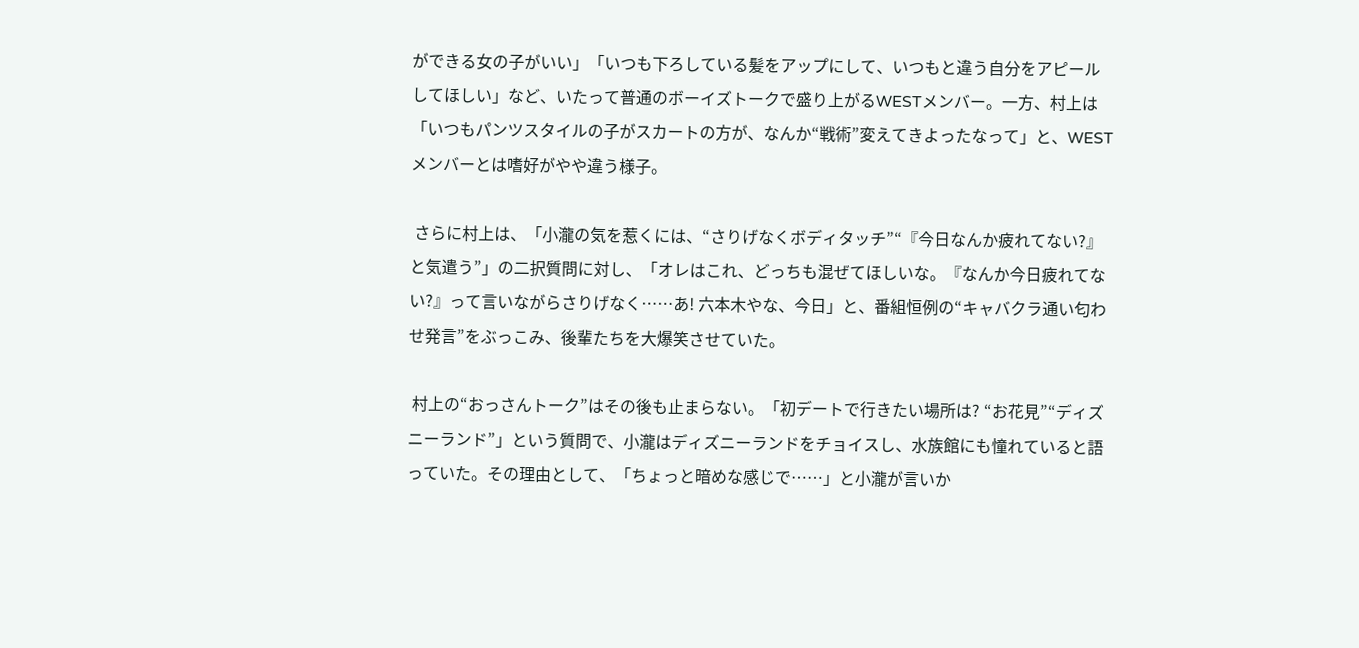ができる女の子がいい」「いつも下ろしている髪をアップにして、いつもと違う自分をアピールしてほしい」など、いたって普通のボーイズトークで盛り上がるWESTメンバー。一方、村上は「いつもパンツスタイルの子がスカートの方が、なんか“戦術”変えてきよったなって」と、WESTメンバーとは嗜好がやや違う様子。

 さらに村上は、「小瀧の気を惹くには、“さりげなくボディタッチ”“『今日なんか疲れてない?』と気遣う”」の二択質問に対し、「オレはこれ、どっちも混ぜてほしいな。『なんか今日疲れてない?』って言いながらさりげなく……あ! 六本木やな、今日」と、番組恒例の“キャバクラ通い匂わせ発言”をぶっこみ、後輩たちを大爆笑させていた。

 村上の“おっさんトーク”はその後も止まらない。「初デートで行きたい場所は? “お花見”“ディズニーランド”」という質問で、小瀧はディズニーランドをチョイスし、水族館にも憧れていると語っていた。その理由として、「ちょっと暗めな感じで……」と小瀧が言いか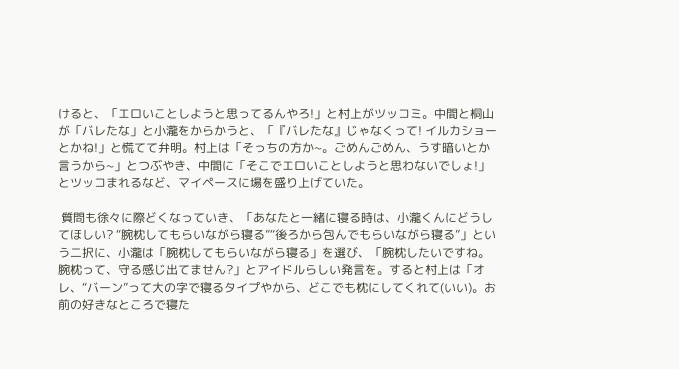けると、「エロいことしようと思ってるんやろ!」と村上がツッコミ。中間と桐山が「バレたな」と小瀧をからかうと、「『バレたな』じゃなくって! イルカショーとかね!」と慌てて弁明。村上は「そっちの方か~。ごめんごめん、うす暗いとか言うから~」とつぶやき、中間に「そこでエロいことしようと思わないでしょ!」とツッコまれるなど、マイペースに場を盛り上げていた。

 質問も徐々に際どくなっていき、「あなたと一緒に寝る時は、小瀧くんにどうしてほしい? “腕枕してもらいながら寝る”“後ろから包んでもらいながら寝る”」という二択に、小瀧は「腕枕してもらいながら寝る」を選び、「腕枕したいですね。腕枕って、守る感じ出てません?」とアイドルらしい発言を。すると村上は「オレ、“バーン”って大の字で寝るタイプやから、どこでも枕にしてくれて(いい)。お前の好きなところで寝た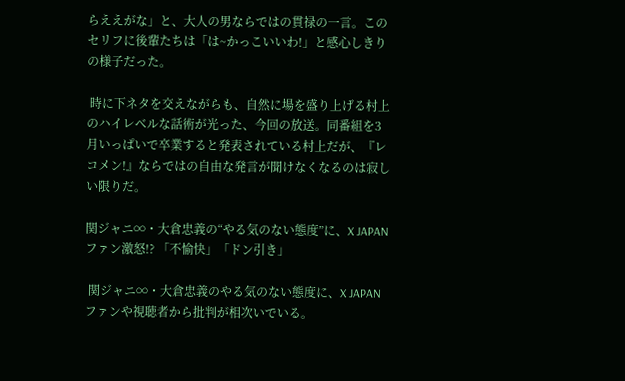らええがな」と、大人の男ならではの貫禄の一言。このセリフに後輩たちは「は~かっこいいわ!」と感心しきりの様子だった。

 時に下ネタを交えながらも、自然に場を盛り上げる村上のハイレベルな話術が光った、今回の放送。同番組を3月いっぱいで卒業すると発表されている村上だが、『レコメン!』ならではの自由な発言が聞けなくなるのは寂しい限りだ。

関ジャニ∞・大倉忠義の“やる気のない態度”に、X JAPANファン激怒!? 「不愉快」「ドン引き」

 関ジャニ∞・大倉忠義のやる気のない態度に、X JAPANファンや視聴者から批判が相次いでいる。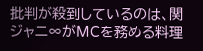批判が殺到しているのは、関ジャニ∞がMCを務める料理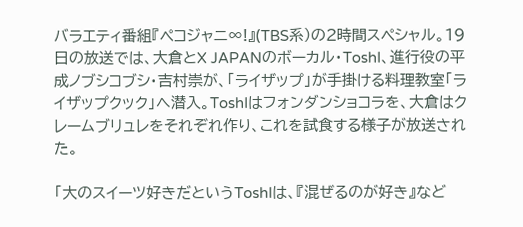バラエティ番組『ペコジャニ∞!』(TBS系)の2時間スペシャル。19日の放送では、大倉とX JAPANのボーカル・ToshI、進行役の平成ノブシコブシ・吉村崇が、「ライザップ」が手掛ける料理教室「ライザップクック」へ潜入。ToshIはフォンダンショコラを、大倉はクレームブリュレをそれぞれ作り、これを試食する様子が放送された。

「大のスイーツ好きだというToshIは、『混ぜるのが好き』など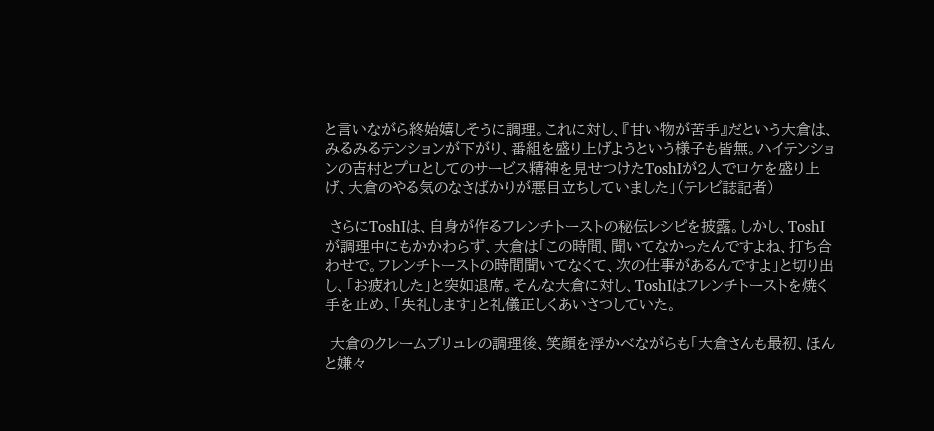と言いながら終始嬉しそうに調理。これに対し、『甘い物が苦手』だという大倉は、みるみるテンションが下がり、番組を盛り上げようという様子も皆無。ハイテンションの吉村とプロとしてのサービス精神を見せつけたToshIが2人でロケを盛り上げ、大倉のやる気のなさばかりが悪目立ちしていました」(テレビ誌記者)

 さらにToshIは、自身が作るフレンチトーストの秘伝レシピを披露。しかし、ToshIが調理中にもかかわらず、大倉は「この時間、聞いてなかったんですよね、打ち合わせで。フレンチトーストの時間聞いてなくて、次の仕事があるんですよ」と切り出し、「お疲れした」と突如退席。そんな大倉に対し、ToshIはフレンチトーストを焼く手を止め、「失礼します」と礼儀正しくあいさつしていた。

 大倉のクレームブリュレの調理後、笑顔を浮かべながらも「大倉さんも最初、ほんと嫌々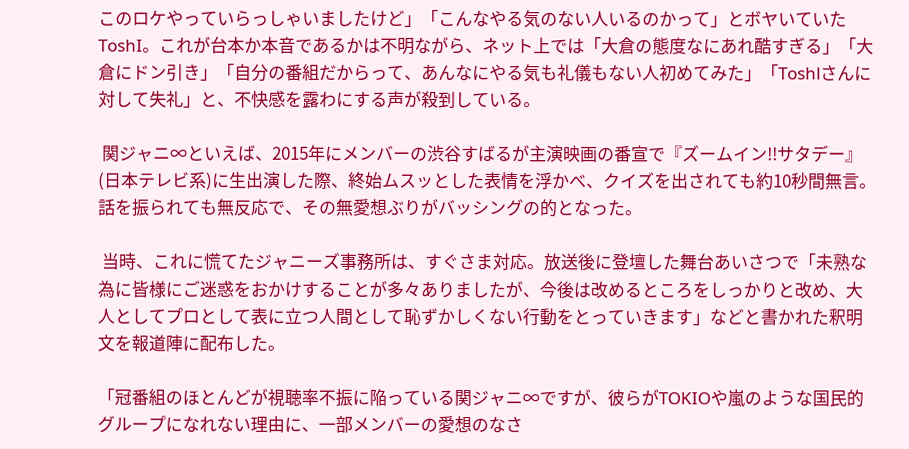このロケやっていらっしゃいましたけど」「こんなやる気のない人いるのかって」とボヤいていたToshI。これが台本か本音であるかは不明ながら、ネット上では「大倉の態度なにあれ酷すぎる」「大倉にドン引き」「自分の番組だからって、あんなにやる気も礼儀もない人初めてみた」「Toshlさんに対して失礼」と、不快感を露わにする声が殺到している。

 関ジャニ∞といえば、2015年にメンバーの渋谷すばるが主演映画の番宣で『ズームイン!!サタデー』(日本テレビ系)に生出演した際、終始ムスッとした表情を浮かべ、クイズを出されても約10秒間無言。話を振られても無反応で、その無愛想ぶりがバッシングの的となった。

 当時、これに慌てたジャニーズ事務所は、すぐさま対応。放送後に登壇した舞台あいさつで「未熟な為に皆様にご迷惑をおかけすることが多々ありましたが、今後は改めるところをしっかりと改め、大人としてプロとして表に立つ人間として恥ずかしくない行動をとっていきます」などと書かれた釈明文を報道陣に配布した。

「冠番組のほとんどが視聴率不振に陥っている関ジャニ∞ですが、彼らがTOKIOや嵐のような国民的グループになれない理由に、一部メンバーの愛想のなさ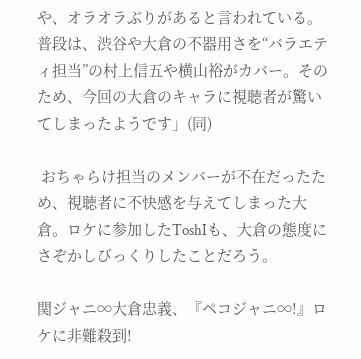や、オラオラぶりがあると言われている。普段は、渋谷や大倉の不器用さを“バラエティ担当”の村上信五や横山裕がカバー。そのため、今回の大倉のキャラに視聴者が驚いてしまったようです」(同)

 おちゃらけ担当のメンバーが不在だったため、視聴者に不快感を与えてしまった大倉。ロケに参加したToshIも、大倉の態度にさぞかしびっくりしたことだろう。

関ジャニ∞大倉忠義、『ペコジャニ∞!』ロケに非難殺到!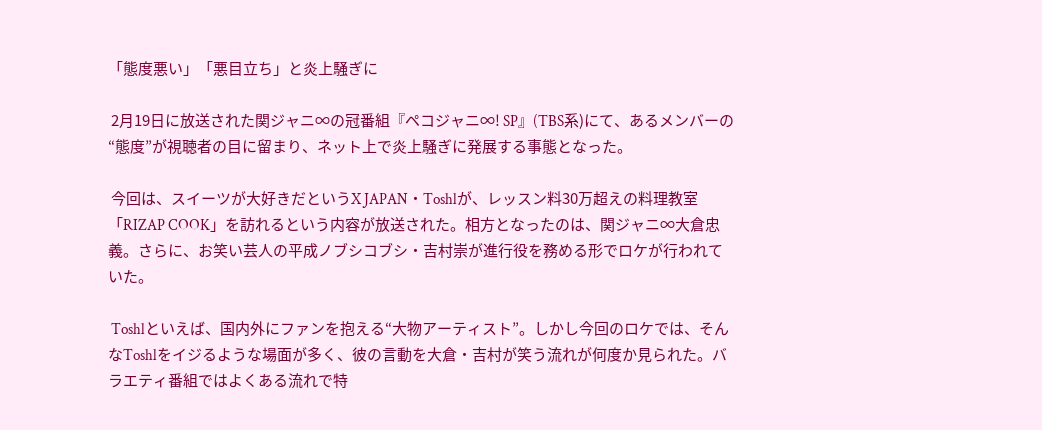「態度悪い」「悪目立ち」と炎上騒ぎに

 2月19日に放送された関ジャニ∞の冠番組『ペコジャニ∞! SP』(TBS系)にて、あるメンバーの“態度”が視聴者の目に留まり、ネット上で炎上騒ぎに発展する事態となった。

 今回は、スイーツが大好きだというX JAPAN・Toshlが、レッスン料30万超えの料理教室「RIZAP COOK」を訪れるという内容が放送された。相方となったのは、関ジャニ∞大倉忠義。さらに、お笑い芸人の平成ノブシコブシ・吉村崇が進行役を務める形でロケが行われていた。

 Toshlといえば、国内外にファンを抱える“大物アーティスト”。しかし今回のロケでは、そんなToshlをイジるような場面が多く、彼の言動を大倉・吉村が笑う流れが何度か見られた。バラエティ番組ではよくある流れで特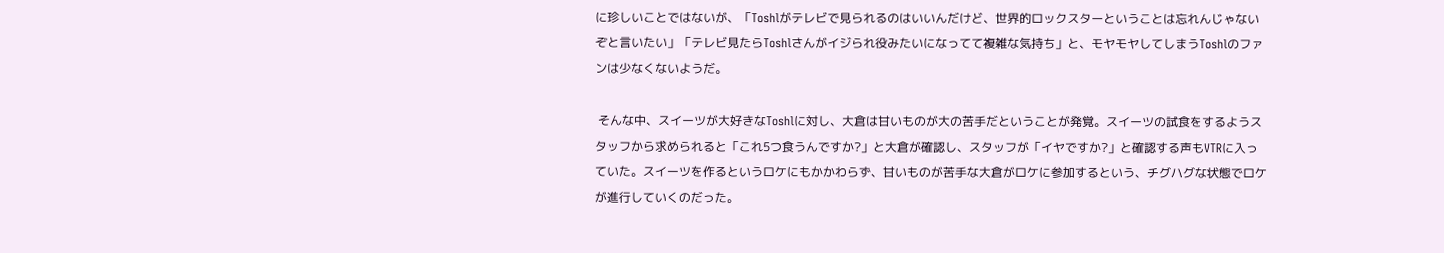に珍しいことではないが、「Toshlがテレビで見られるのはいいんだけど、世界的ロックスターということは忘れんじゃないぞと言いたい」「テレビ見たらToshlさんがイジられ役みたいになってて複雑な気持ち」と、モヤモヤしてしまうToshlのファンは少なくないようだ。

 そんな中、スイーツが大好きなToshlに対し、大倉は甘いものが大の苦手だということが発覚。スイーツの試食をするようスタッフから求められると「これ5つ食うんですか?」と大倉が確認し、スタッフが「イヤですか?」と確認する声もVTRに入っていた。スイーツを作るというロケにもかかわらず、甘いものが苦手な大倉がロケに参加するという、チグハグな状態でロケが進行していくのだった。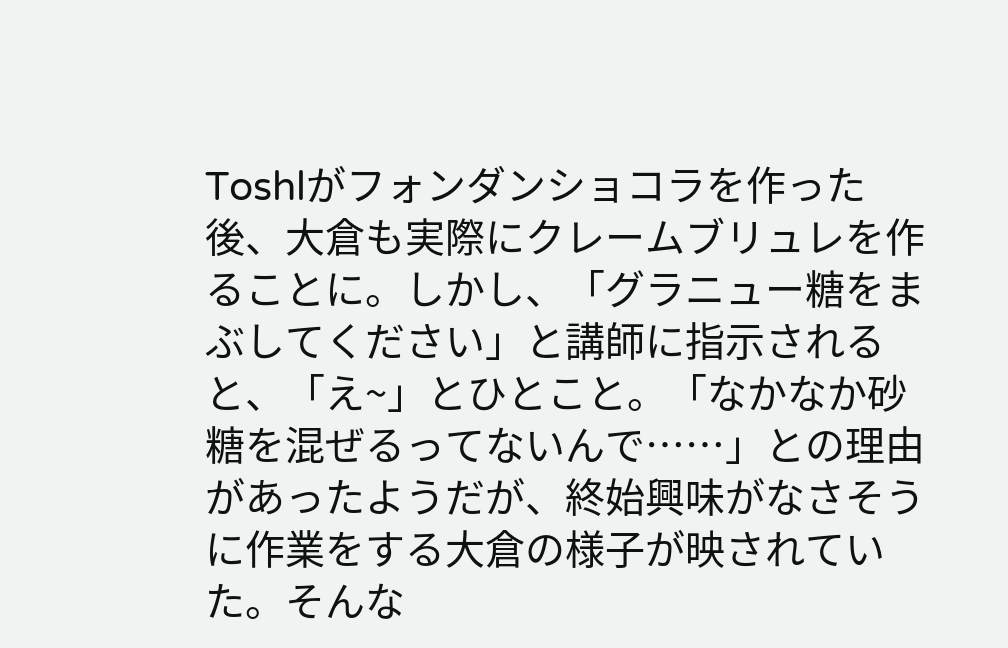Toshlがフォンダンショコラを作った後、大倉も実際にクレームブリュレを作ることに。しかし、「グラニュー糖をまぶしてください」と講師に指示されると、「え~」とひとこと。「なかなか砂糖を混ぜるってないんで……」との理由があったようだが、終始興味がなさそうに作業をする大倉の様子が映されていた。そんな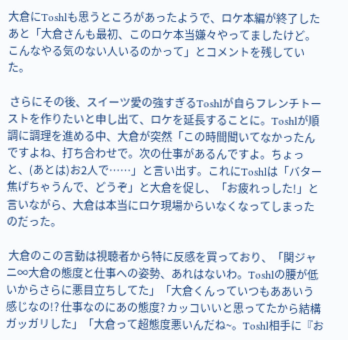大倉にToshlも思うところがあったようで、ロケ本編が終了したあと「大倉さんも最初、このロケ本当嫌々やってましたけど。こんなやる気のない人いるのかって」とコメントを残していた。

 さらにその後、スイーツ愛の強すぎるToshlが自らフレンチトーストを作りたいと申し出て、ロケを延長することに。Toshlが順調に調理を進める中、大倉が突然「この時間聞いてなかったんですよね、打ち合わせで。次の仕事があるんですよ。ちょっと、(あとは)お2人で……」と言い出す。これにToshlは「バター焦げちゃうんで、どうぞ」と大倉を促し、「お疲れっした!」と言いながら、大倉は本当にロケ現場からいなくなってしまったのだった。

 大倉のこの言動は視聴者から特に反感を買っており、「関ジャニ∞大倉の態度と仕事への姿勢、あれはないわ。Toshlの腰が低いからさらに悪目立ちしてた」「大倉くんっていつもああいう感じなの!? 仕事なのにあの態度? カッコいいと思ってたから結構ガッガリした」「大倉って超態度悪いんだね~。Toshl相手に『お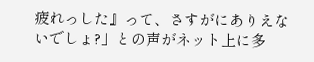疲れっした』って、さすがにありえないでしょ?」との声がネット上に多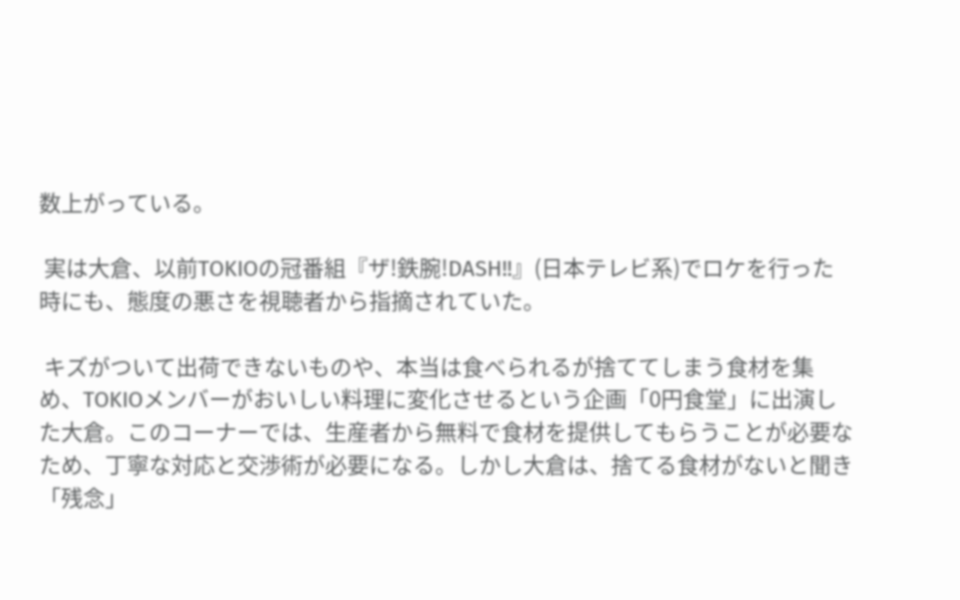数上がっている。

 実は大倉、以前TOKIOの冠番組『ザ!鉄腕!DASH!!』(日本テレビ系)でロケを行った時にも、態度の悪さを視聴者から指摘されていた。

 キズがついて出荷できないものや、本当は食べられるが捨ててしまう食材を集め、TOKIOメンバーがおいしい料理に変化させるという企画「0円食堂」に出演した大倉。このコーナーでは、生産者から無料で食材を提供してもらうことが必要なため、丁寧な対応と交渉術が必要になる。しかし大倉は、捨てる食材がないと聞き「残念」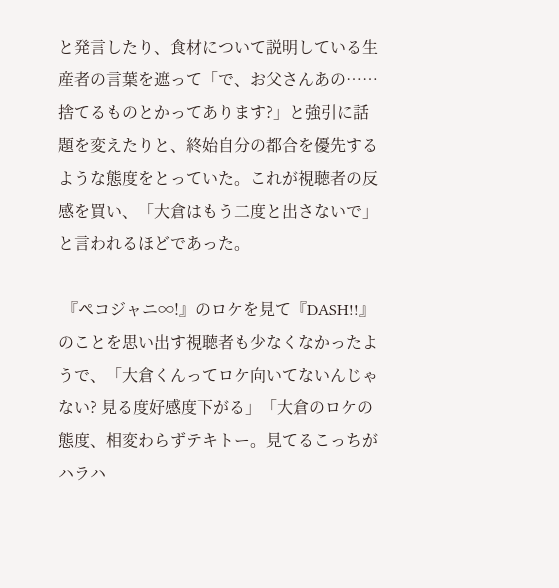と発言したり、食材について説明している生産者の言葉を遮って「で、お父さんあの……捨てるものとかってあります?」と強引に話題を変えたりと、終始自分の都合を優先するような態度をとっていた。これが視聴者の反感を買い、「大倉はもう二度と出さないで」と言われるほどであった。

 『ペコジャニ∞!』のロケを見て『DASH!!』のことを思い出す視聴者も少なくなかったようで、「大倉くんってロケ向いてないんじゃない? 見る度好感度下がる」「大倉のロケの態度、相変わらずテキトー。見てるこっちがハラハ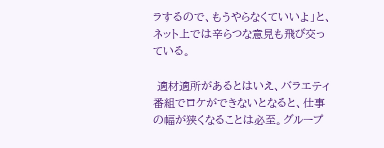ラするので、もうやらなくていいよ」と、ネット上では辛らつな意見も飛び交っている。

 適材適所があるとはいえ、バラエティ番組でロケができないとなると、仕事の幅が狭くなることは必至。グループ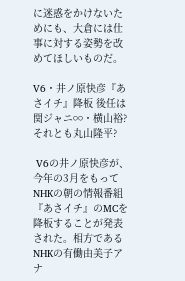に迷惑をかけないためにも、大倉には仕事に対する姿勢を改めてほしいものだ。

V6・井ノ原快彦『あさイチ』降板 後任は関ジャニ∞・横山裕? それとも丸山隆平?

 V6の井ノ原快彦が、今年の3月をもってNHKの朝の情報番組『あさイチ』のMCを降板することが発表された。相方であるNHKの有働由美子アナ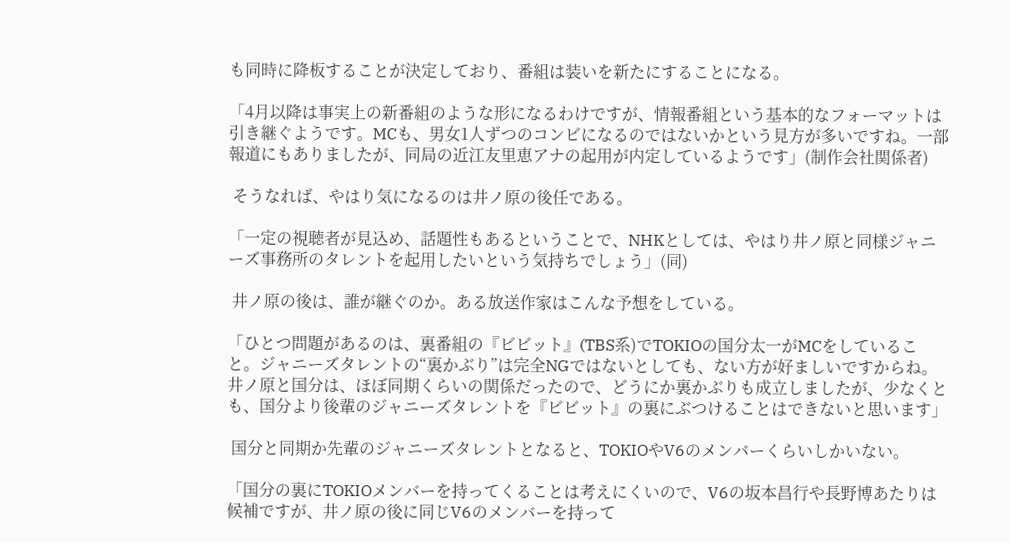も同時に降板することが決定しており、番組は装いを新たにすることになる。

「4月以降は事実上の新番組のような形になるわけですが、情報番組という基本的なフォーマットは引き継ぐようです。MCも、男女1人ずつのコンビになるのではないかという見方が多いですね。一部報道にもありましたが、同局の近江友里恵アナの起用が内定しているようです」(制作会社関係者)

 そうなれば、やはり気になるのは井ノ原の後任である。

「一定の視聴者が見込め、話題性もあるということで、NHKとしては、やはり井ノ原と同様ジャニーズ事務所のタレントを起用したいという気持ちでしょう」(同)

 井ノ原の後は、誰が継ぐのか。ある放送作家はこんな予想をしている。

「ひとつ問題があるのは、裏番組の『ビビット』(TBS系)でTOKIOの国分太一がMCをしていること。ジャニーズタレントの“裏かぶり”は完全NGではないとしても、ない方が好ましいですからね。井ノ原と国分は、ほぼ同期くらいの関係だったので、どうにか裏かぶりも成立しましたが、少なくとも、国分より後輩のジャニーズタレントを『ビビット』の裏にぶつけることはできないと思います」

 国分と同期か先輩のジャニーズタレントとなると、TOKIOやV6のメンバーくらいしかいない。

「国分の裏にTOKIOメンバーを持ってくることは考えにくいので、V6の坂本昌行や長野博あたりは候補ですが、井ノ原の後に同じV6のメンバーを持って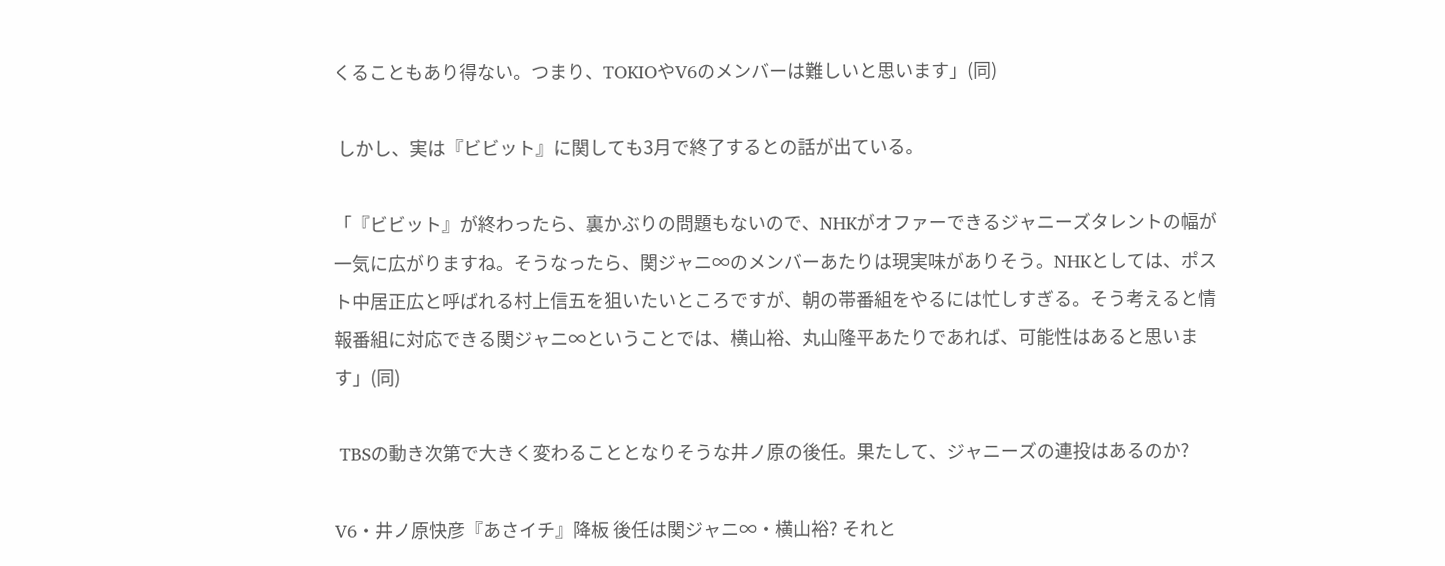くることもあり得ない。つまり、TOKIOやV6のメンバーは難しいと思います」(同)

 しかし、実は『ビビット』に関しても3月で終了するとの話が出ている。

「『ビビット』が終わったら、裏かぶりの問題もないので、NHKがオファーできるジャニーズタレントの幅が一気に広がりますね。そうなったら、関ジャニ∞のメンバーあたりは現実味がありそう。NHKとしては、ポスト中居正広と呼ばれる村上信五を狙いたいところですが、朝の帯番組をやるには忙しすぎる。そう考えると情報番組に対応できる関ジャニ∞ということでは、横山裕、丸山隆平あたりであれば、可能性はあると思います」(同)

 TBSの動き次第で大きく変わることとなりそうな井ノ原の後任。果たして、ジャニーズの連投はあるのか?

V6・井ノ原快彦『あさイチ』降板 後任は関ジャニ∞・横山裕? それと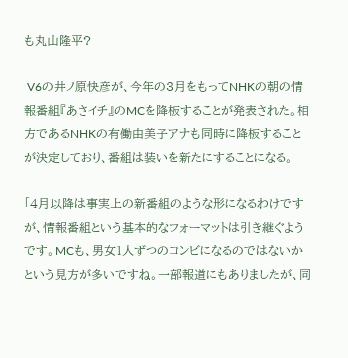も丸山隆平?

 V6の井ノ原快彦が、今年の3月をもってNHKの朝の情報番組『あさイチ』のMCを降板することが発表された。相方であるNHKの有働由美子アナも同時に降板することが決定しており、番組は装いを新たにすることになる。

「4月以降は事実上の新番組のような形になるわけですが、情報番組という基本的なフォーマットは引き継ぐようです。MCも、男女1人ずつのコンビになるのではないかという見方が多いですね。一部報道にもありましたが、同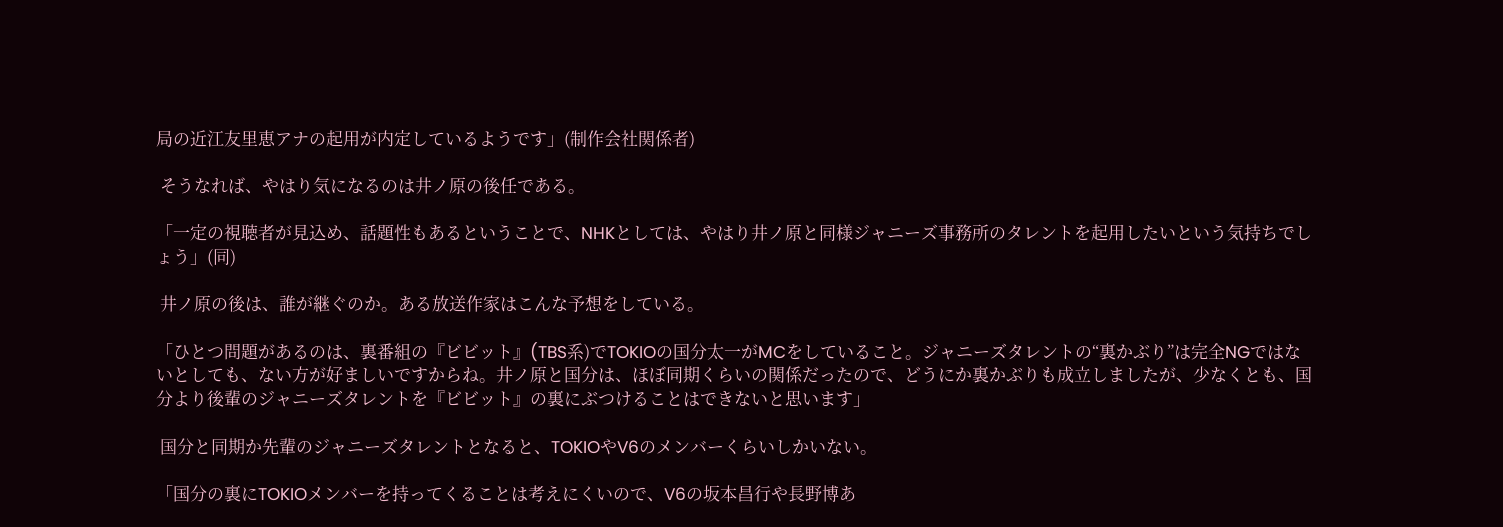局の近江友里恵アナの起用が内定しているようです」(制作会社関係者)

 そうなれば、やはり気になるのは井ノ原の後任である。

「一定の視聴者が見込め、話題性もあるということで、NHKとしては、やはり井ノ原と同様ジャニーズ事務所のタレントを起用したいという気持ちでしょう」(同)

 井ノ原の後は、誰が継ぐのか。ある放送作家はこんな予想をしている。

「ひとつ問題があるのは、裏番組の『ビビット』(TBS系)でTOKIOの国分太一がMCをしていること。ジャニーズタレントの“裏かぶり”は完全NGではないとしても、ない方が好ましいですからね。井ノ原と国分は、ほぼ同期くらいの関係だったので、どうにか裏かぶりも成立しましたが、少なくとも、国分より後輩のジャニーズタレントを『ビビット』の裏にぶつけることはできないと思います」

 国分と同期か先輩のジャニーズタレントとなると、TOKIOやV6のメンバーくらいしかいない。

「国分の裏にTOKIOメンバーを持ってくることは考えにくいので、V6の坂本昌行や長野博あ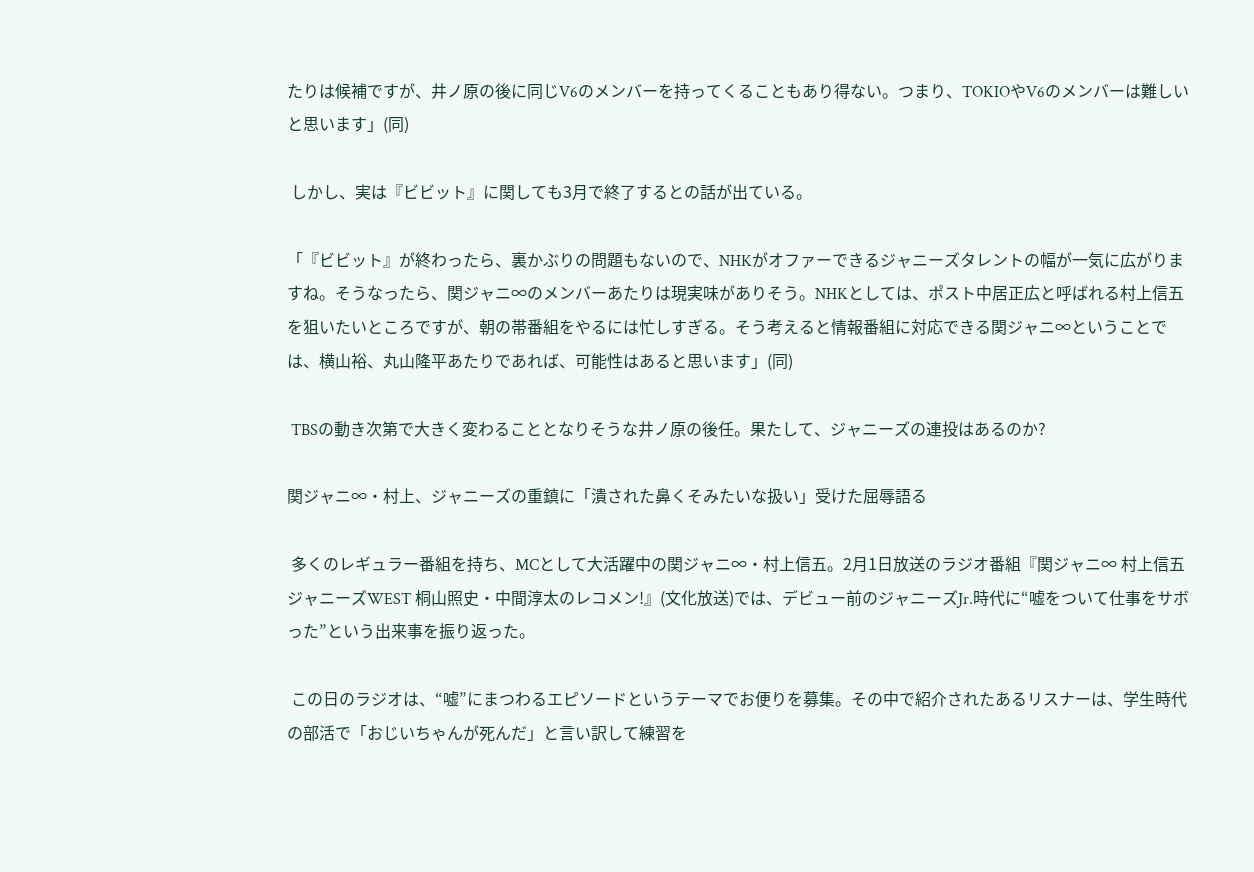たりは候補ですが、井ノ原の後に同じV6のメンバーを持ってくることもあり得ない。つまり、TOKIOやV6のメンバーは難しいと思います」(同)

 しかし、実は『ビビット』に関しても3月で終了するとの話が出ている。

「『ビビット』が終わったら、裏かぶりの問題もないので、NHKがオファーできるジャニーズタレントの幅が一気に広がりますね。そうなったら、関ジャニ∞のメンバーあたりは現実味がありそう。NHKとしては、ポスト中居正広と呼ばれる村上信五を狙いたいところですが、朝の帯番組をやるには忙しすぎる。そう考えると情報番組に対応できる関ジャニ∞ということでは、横山裕、丸山隆平あたりであれば、可能性はあると思います」(同)

 TBSの動き次第で大きく変わることとなりそうな井ノ原の後任。果たして、ジャニーズの連投はあるのか?

関ジャニ∞・村上、ジャニーズの重鎮に「潰された鼻くそみたいな扱い」受けた屈辱語る

 多くのレギュラー番組を持ち、MCとして大活躍中の関ジャニ∞・村上信五。2月1日放送のラジオ番組『関ジャニ∞ 村上信五 ジャニーズWEST 桐山照史・中間淳太のレコメン!』(文化放送)では、デビュー前のジャニーズJr.時代に“嘘をついて仕事をサボった”という出来事を振り返った。

 この日のラジオは、“嘘”にまつわるエピソードというテーマでお便りを募集。その中で紹介されたあるリスナーは、学生時代の部活で「おじいちゃんが死んだ」と言い訳して練習を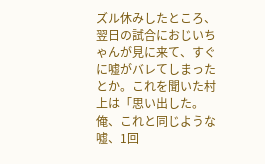ズル休みしたところ、翌日の試合におじいちゃんが見に来て、すぐに嘘がバレてしまったとか。これを聞いた村上は「思い出した。俺、これと同じような嘘、1回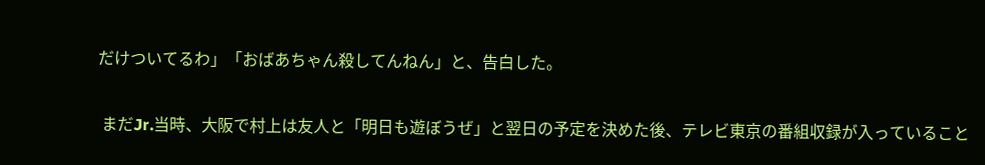だけついてるわ」「おばあちゃん殺してんねん」と、告白した。

 まだJr.当時、大阪で村上は友人と「明日も遊ぼうぜ」と翌日の予定を決めた後、テレビ東京の番組収録が入っていること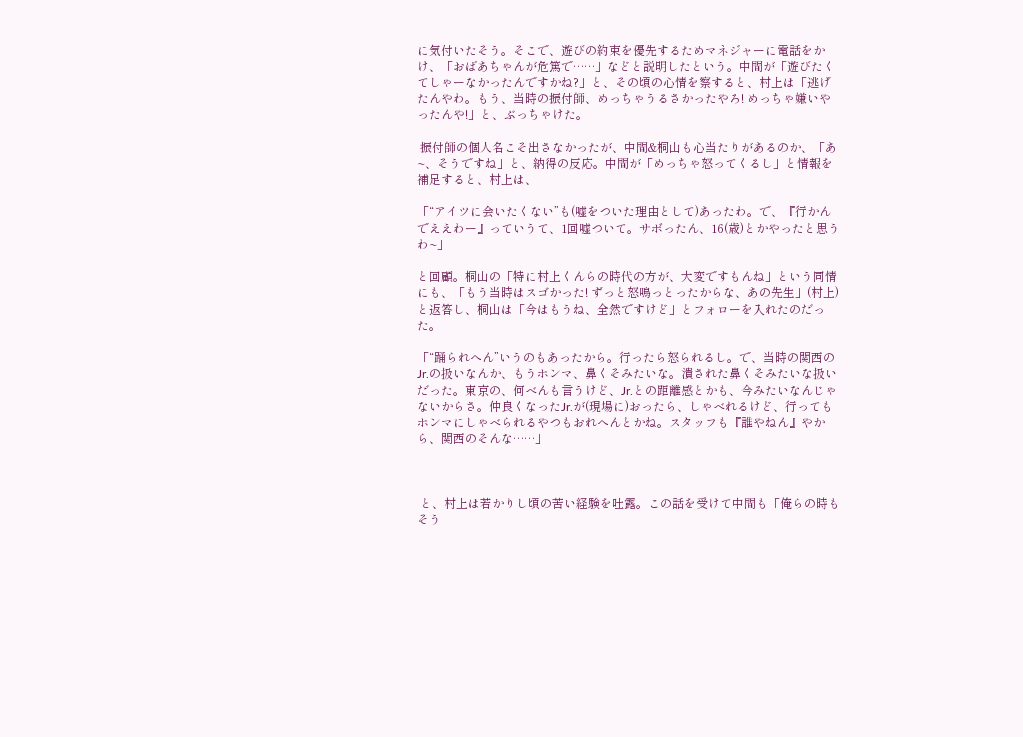に気付いたそう。そこで、遊びの約束を優先するためマネジャーに電話をかけ、「おばあちゃんが危篤で……」などと説明したという。中間が「遊びたくてしゃーなかったんですかね?」と、その頃の心情を察すると、村上は「逃げたんやわ。もう、当時の振付師、めっちゃうるさかったやろ! めっちゃ嫌いやったんや!」と、ぶっちゃけた。

 振付師の個人名こそ出さなかったが、中間&桐山も心当たりがあるのか、「あ~、そうですね」と、納得の反応。中間が「めっちゃ怒ってくるし」と情報を補足すると、村上は、

「“アイツに会いたくない”も(嘘をついた理由として)あったわ。で、『行かんでええわー』っていうて、1回嘘ついて。サボったん、16(歳)とかやったと思うわ~」

と回顧。桐山の「特に村上くんらの時代の方が、大変ですもんね」という同情にも、「もう当時はスゴかった! ずっと怒鳴っとったからな、あの先生」(村上)と返答し、桐山は「今はもうね、全然ですけど」とフォローを入れたのだった。

「“踊られへん”いうのもあったから。行ったら怒られるし。で、当時の関西のJr.の扱いなんか、もうホンマ、鼻くそみたいな。潰された鼻くそみたいな扱いだった。東京の、何べんも言うけど、Jr.との距離感とかも、今みたいなんじゃないからさ。仲良くなったJr.が(現場に)おったら、しゃべれるけど、行ってもホンマにしゃべられるやつもおれへんとかね。スタッフも『誰やねん』やから、関西のそんな……」



 と、村上は若かりし頃の苦い経験を吐露。この話を受けて中間も「俺らの時もそう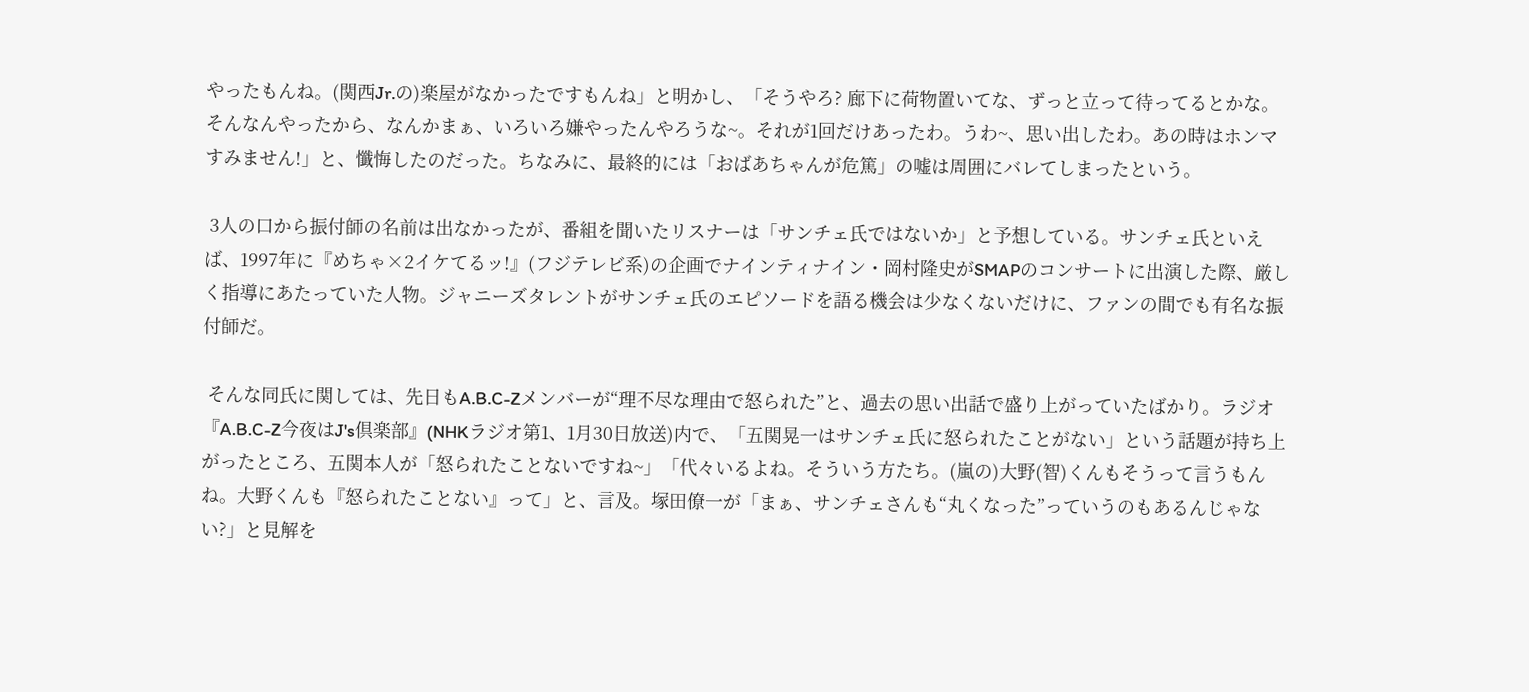やったもんね。(関西Jr.の)楽屋がなかったですもんね」と明かし、「そうやろ? 廊下に荷物置いてな、ずっと立って待ってるとかな。そんなんやったから、なんかまぁ、いろいろ嫌やったんやろうな~。それが1回だけあったわ。うわ~、思い出したわ。あの時はホンマすみません!」と、懺悔したのだった。ちなみに、最終的には「おばあちゃんが危篤」の嘘は周囲にバレてしまったという。

 3人の口から振付師の名前は出なかったが、番組を聞いたリスナーは「サンチェ氏ではないか」と予想している。サンチェ氏といえば、1997年に『めちゃ×2イケてるッ!』(フジテレビ系)の企画でナインティナイン・岡村隆史がSMAPのコンサートに出演した際、厳しく指導にあたっていた人物。ジャニーズタレントがサンチェ氏のエピソードを語る機会は少なくないだけに、ファンの間でも有名な振付師だ。

 そんな同氏に関しては、先日もA.B.C-Zメンバーが“理不尽な理由で怒られた”と、過去の思い出話で盛り上がっていたばかり。ラジオ『A.B.C-Z今夜はJ's倶楽部』(NHKラジオ第1、1月30日放送)内で、「五関晃一はサンチェ氏に怒られたことがない」という話題が持ち上がったところ、五関本人が「怒られたことないですね~」「代々いるよね。そういう方たち。(嵐の)大野(智)くんもそうって言うもんね。大野くんも『怒られたことない』って」と、言及。塚田僚一が「まぁ、サンチェさんも“丸くなった”っていうのもあるんじゃない?」と見解を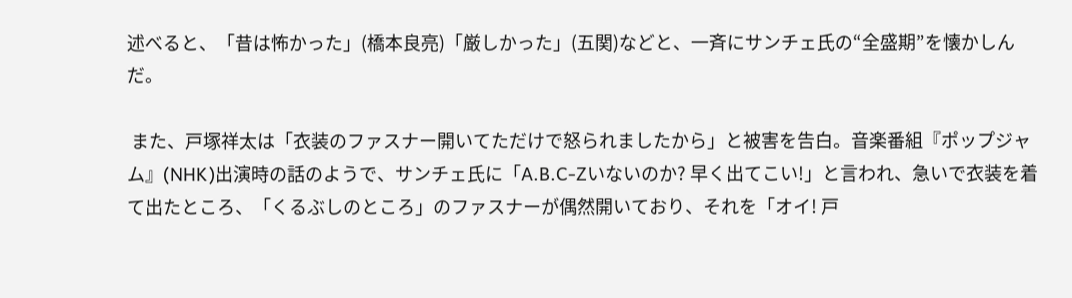述べると、「昔は怖かった」(橋本良亮)「厳しかった」(五関)などと、一斉にサンチェ氏の“全盛期”を懐かしんだ。

 また、戸塚祥太は「衣装のファスナー開いてただけで怒られましたから」と被害を告白。音楽番組『ポップジャム』(NHK)出演時の話のようで、サンチェ氏に「A.B.C-Zいないのか? 早く出てこい!」と言われ、急いで衣装を着て出たところ、「くるぶしのところ」のファスナーが偶然開いており、それを「オイ! 戸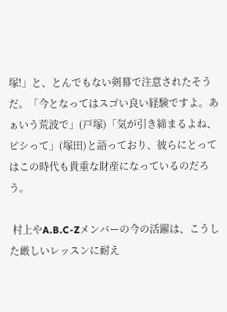塚!」と、とんでもない剣幕で注意されたそうだ。「今となってはスゴい良い経験ですよ。あぁいう荒波で」(戸塚)「気が引き締まるよね、ピシって」(塚田)と語っており、彼らにとってはこの時代も貴重な財産になっているのだろう。

 村上やA.B.C-Zメンバーの今の活躍は、こうした厳しいレッスンに耐え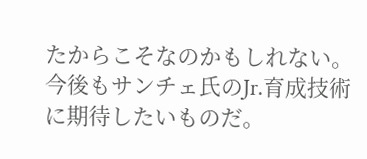たからこそなのかもしれない。今後もサンチェ氏のJr.育成技術に期待したいものだ。